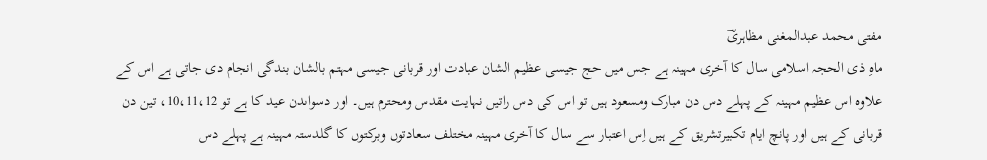مفتی محمد عبدالمغنی مظاہریؔ
ماہِ ذی الحجہ اسلامی سال کا آخری مہینہ ہے جس میں حج جیسی عظیم الشان عبادت اور قربانی جیسی مہتم بالشان بندگی انجام دی جاتی ہے اس کے علاوہ اس عظیم مہینہ کے پہلے دس دن مبارک ومسعود ہیں تو اس کی دس راتیں نہایت مقدس ومحترم ہیں۔ اور دسواںدن عید کا ہے تو 10،11،12، تین دن قربانی کے ہیں اور پانچ ایام تکبیرتشریق کے ہیں اِس اعتبار سے سال کا آخری مہینہ مختلف سعادتوں وبرکتوں کا گلدستہ مہینہ ہے پہلے دس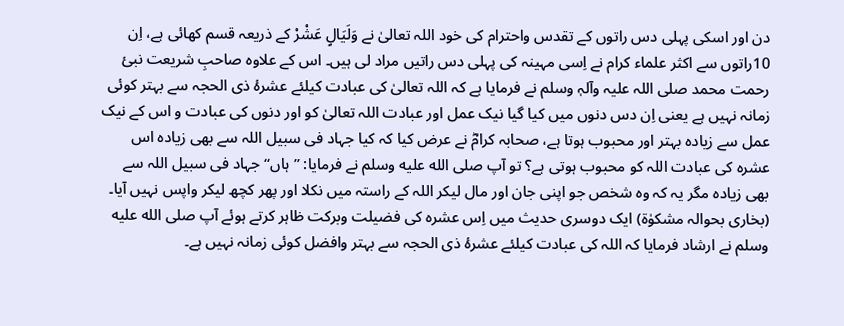دن اور اسکی پہلی دس راتوں کے تقدس واحترام کی خود اللہ تعالیٰ نے وَلَیَالٍ عَشْرْ کے ذریعہ قسم کھائی ہے، اِن 10راتوں سے اکثر علماء کرام نے اِسی مہینہ کی پہلی دس راتیں مراد لی ہیں۔ اس کے علاوہ صاحبِ شریعت نبیٔ رحمت محمد صلی اللہ علیہ وآلہٖ وسلم نے فرمایا ہے کہ اللہ تعالیٰ کی عبادت کیلئے عشرۂ ذی الحجہ سے بہتر کوئی زمانہ نہیں ہے یعنی اِن دس دنوں میں کیا گیا نیک عمل اور عبادت اللہ تعالیٰ کو اور دنوں کی عبادت و اس کے نیک عمل سے زیادہ بہتر اور محبوب ہوتا ہے، صحابہ کرامؓ نے عرض کیا کہ کیا جہاد فی سبیل اللہ سے بھی زیادہ اس عشرہ کی عبادت اللہ کو محبوب ہوتی ہے؟ تو آپ صلى الله عليه وسلم نے فرمایا: ’’ہاں‘‘ جہاد فی سبیل اللہ سے بھی زیادہ مگر یہ کہ وہ شخص جو اپنی جان اور مال لیکر اللہ کے راستہ میں نکلا اور پھر کچھ لیکر واپس نہیں آیا۔ (بخاری بحوالہ مشکوٰۃ) ایک دوسری حدیث میں اِس عشرہ کی فضیلت وبرکت ظاہر کرتے ہوئے آپ صلى الله عليه وسلم نے ارشاد فرمایا کہ اللہ کی عبادت کیلئے عشرۂ ذی الحجہ سے بہتر وافضل کوئی زمانہ نہیں ہے۔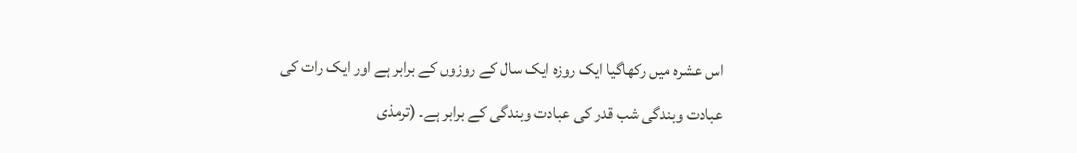اس عشرہ میں رکھاگیا ایک روزہ ایک سال کے روزوں کے برابر ہے اور ایک رات کی عبادت وبندگی شب قدر کی عبادت وبندگی کے برابر ہے۔ (ترمذی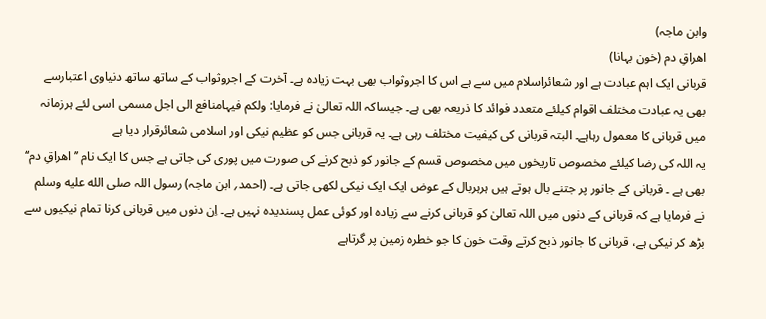وابن ماجہ)
اھراقِ دم (خون بہانا)
قربانی ایک اہم عبادت ہے اور شعائراسلام میں سے ہے اس کا اجروثواب بھی بہت زیادہ ہے۔ آخرت کے اجروثواب کے ساتھ ساتھ دنیاوی اعتبارسے بھی یہ عبادت مختلف اقوام کیلئے متعدد فوائد کا ذریعہ بھی ہے۔ جیساکہ اللہ تعالیٰ نے فرمایا: ولکم فیہامنافع الی اجل مسمی اسی لئے ہرزمانہ میں قربانی کا معمول رہاہے۔ البتہ قربانی کی کیفیت مختلف رہی ہے۔ یہ قربانی جس کو عظیم نیکی اور اسلامی شعائرقرار دیا ہے
یہ اللہ کی رضا کیلئے مخصوص تاریخوں میں مخصوص قسم کے جانور کو ذبح کرنے کی صورت میں پوری کی جاتی ہے جس کا ایک نام ’’اھراقِ دم‘‘ بھی ہے ۔ قربانی کے جانور پر جتنے بال ہوتے ہیں ہرہربال کے عوض ایک ایک نیکی لکھی جاتی ہے۔ (احمد؍ ابن ماجہ) رسول اللہ صلى الله عليه وسلم نے فرمایا ہے کہ قربانی کے دنوں میں اللہ تعالیٰ کو قربانی کرنے سے زیادہ اور کوئی عمل پسندیدہ نہیں ہے۔ اِن دنوں میں قربانی کرنا تمام نیکیوں سے بڑھ کر نیکی ہے، قربانی کا جانور ذبح کرتے وقت خون کا جو خطرہ زمین پر گرتاہے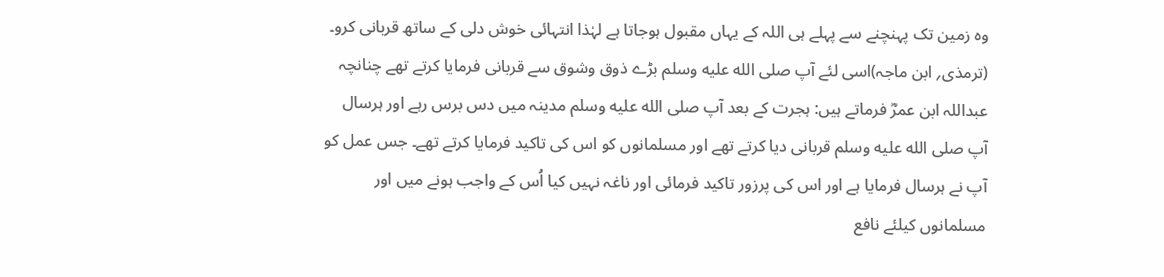وہ زمین تک پہنچنے سے پہلے ہی اللہ کے یہاں مقبول ہوجاتا ہے لہٰذا انتہائی خوش دلی کے ساتھ قربانی کرو۔ (ترمذی؍ ابن ماجہ)اسی لئے آپ صلى الله عليه وسلم بڑے ذوق وشوق سے قربانی فرمایا کرتے تھے چنانچہ عبداللہ ابن عمرؓ فرماتے ہیں: ہجرت کے بعد آپ صلى الله عليه وسلم مدینہ میں دس برس رہے اور ہرسال آپ صلى الله عليه وسلم قربانی دیا کرتے تھے اور مسلمانوں کو اس کی تاکید فرمایا کرتے تھے۔ جس عمل کو آپ نے ہرسال فرمایا ہے اور اس کی پرزور تاکید فرمائی اور ناغہ نہیں کیا اُس کے واجب ہونے میں اور مسلمانوں کیلئے نافع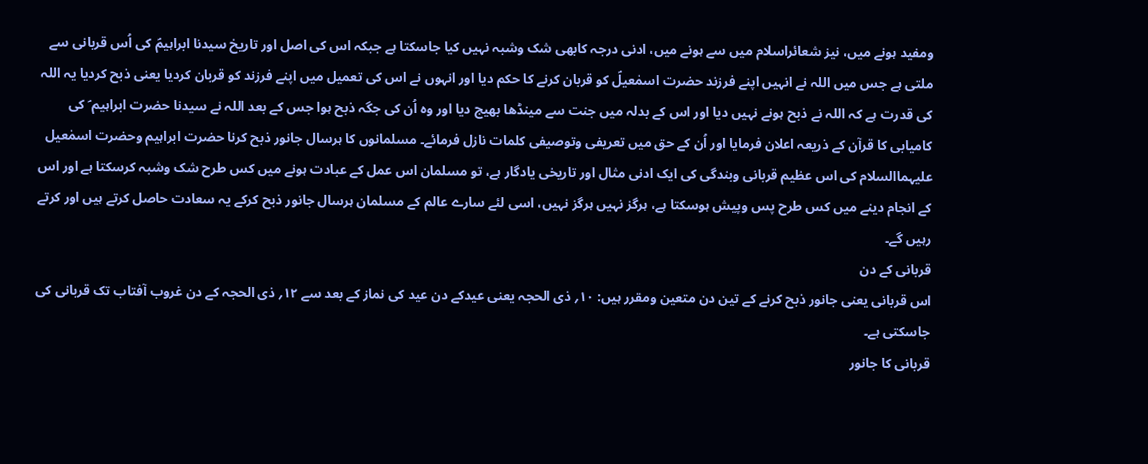ومفید ہونے میں، نیز شعائراسلام میں سے ہونے میں، ادنی درجہ کابھی شک وشبہ نہیں کیا جاسکتا ہے جبکہ اس کی اصل اور تاریخ سیدنا ابراہیمؑ کی اُس قربانی سے ملتی ہے جس میں اللہ نے انہیں اپنے فرزند حضرت اسمٰعیلؑ کو قربان کرنے کا حکم دیا اور انہوں نے اس کی تعمیل میں اپنے فرزند کو قربان کردیا یعنی ذبح کردیا یہ اللہ کی قدرت ہے کہ اللہ نے ذبح ہونے نہیں دیا اور اس کے بدلہ میں جنت سے مینڈھا بھیج دیا اور وہ اُن کی جگہ ذبح ہوا جس کے بعد اللہ نے سیدنا حضرت ابراہیم ؑ کی کامیابی کا قرآن کے ذریعہ اعلان فرمایا اور اُن کے حق میں تعریفی وتوصیفی کلمات نازل فرمائے۔ مسلمانوں کا ہرسال جانور ذبح کرنا حضرت ابراہیم وحضرت اسمٰعیل علیہماالسلام کی اس عظیم قربانی وبندگی کی ایک ادنی مثال اور تاریخی یادگار ہے، تو مسلمان اس عمل کے عبادت ہونے میں کس طرح شک وشبہ کرسکتا ہے اور اس کے انجام دینے میں کس طرح پس وپیش ہوسکتا ہے، ہرگز نہیں ہرگز نہیں، اسی لئے سارے عالم کے مسلمان ہرسال جانور ذبح کرکے یہ سعادت حاصل کرتے ہیں اور کرتے رہیں گے۔
قربانی کے دن
اس قربانی یعنی جانور ذبح کرنے کے تین دن متعین ومقرر ہیں: ۱۰؍ ذی الحجہ یعنی عیدکے دن عید کی نماز کے بعد سے ۱۲؍ ذی الحجہ کے دن غروب آفتاب تک قربانی کی جاسکتی ہے۔
قربانی کا جانور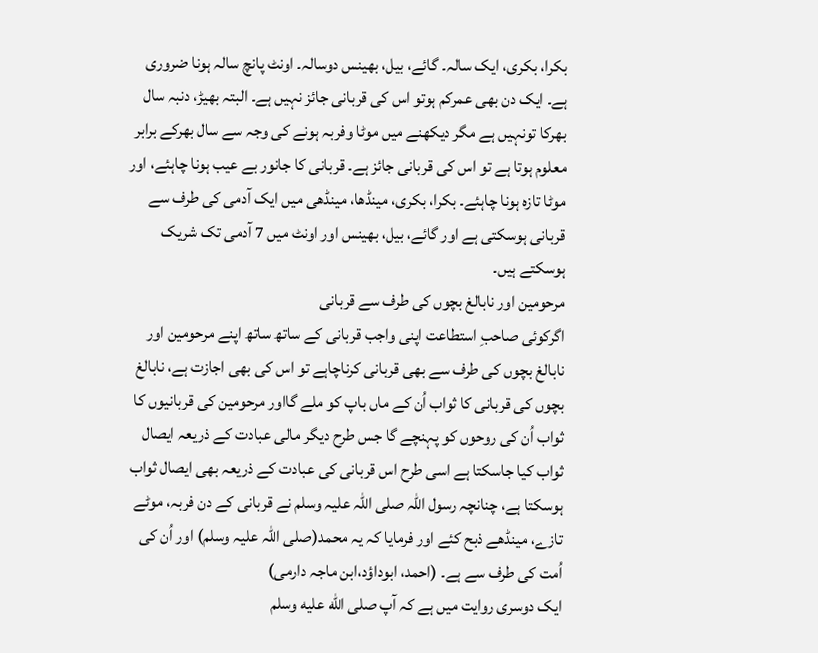بکرا، بکری، ایک سالہ۔ گائے، بیل، بھینس دوسالہ۔ اونٹ پانچ سالہ ہونا ضروری ہے۔ ایک دن بھی عمرکم ہوتو اس کی قربانی جائز نہیں ہے۔ البتہ بھیڑ، دنبہ سال بھرکا تونہیں ہے مگر دیکھنے میں موٹا وفربہ ہونے کی وجہ سے سال بھرکے برابر معلوم ہوتا ہے تو اس کی قربانی جائز ہے۔ قربانی کا جانور بے عیب ہونا چاہئے، اور موٹا تازہ ہونا چاہئے۔ بکرا، بکری، مینڈھا، مینڈھی میں ایک آدمی کی طرف سے قربانی ہوسکتی ہے اور گائے، بیل، بھینس اور اونٹ میں 7 آدمی تک شریک ہوسکتے ہیں۔
مرحومین اور نابالغ بچوں کی طرف سے قربانی
اگرکوئی صاحبِ استطاعت اپنی واجب قربانی کے ساتھ ساتھ اپنے مرحومین اور نابالغ بچوں کی طرف سے بھی قربانی کرناچاہے تو اس کی بھی اجازت ہے، نابالغ بچوں کی قربانی کا ثواب اُن کے ماں باپ کو ملے گااور مرحومین کی قربانیوں کا ثواب اُن کی روحوں کو پہنچے گا جس طرح دیگر مالی عبادت کے ذریعہ ایصال ثواب کیا جاسکتا ہے اسی طرح اس قربانی کی عبادت کے ذریعہ بھی ایصال ثواب ہوسکتا ہے، چنانچہ رسول اللہ صلی اللہ علیہ وسلم نے قربانی کے دن فربہ، موٹے تازے، مینڈھے ذبح کئے اور فرمایا کہ یہ محمد(صلی اللہ علیہ وسلم) اور اُن کی اُمت کی طرف سے ہے۔ (احمد، ابوداؤد،ابن ماجہ دارمی)
ایک دوسری روایت میں ہے کہ آپ صلى الله عليه وسلم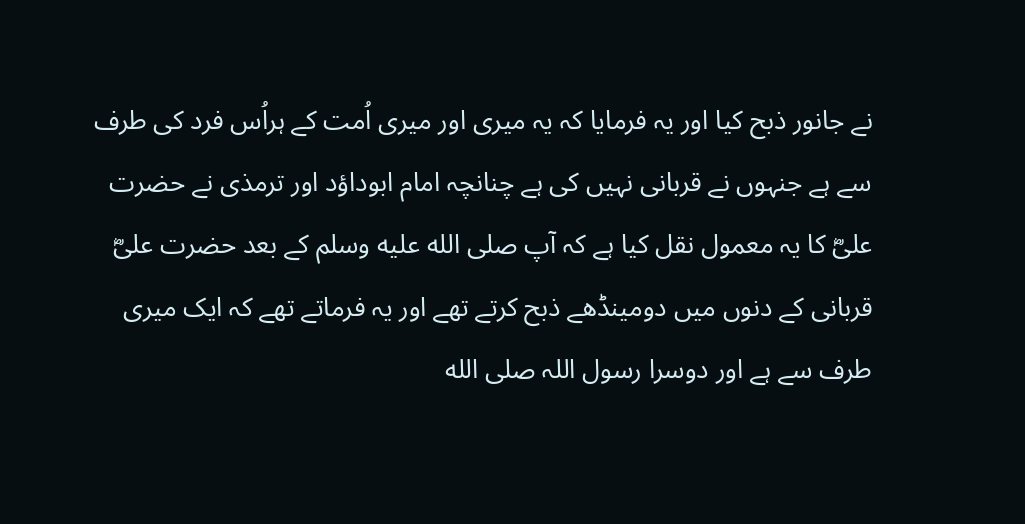نے جانور ذبح کیا اور یہ فرمایا کہ یہ میری اور میری اُمت کے ہراُس فرد کی طرف سے ہے جنہوں نے قربانی نہیں کی ہے چنانچہ امام ابوداؤد اور ترمذی نے حضرت علیؓ کا یہ معمول نقل کیا ہے کہ آپ صلى الله عليه وسلم کے بعد حضرت علیؓ قربانی کے دنوں میں دومینڈھے ذبح کرتے تھے اور یہ فرماتے تھے کہ ایک میری طرف سے ہے اور دوسرا رسول اللہ صلى الله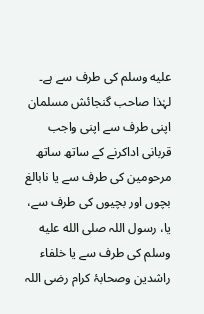عليه وسلم کی طرف سے ہے۔ لہٰذا صاحب گنجائش مسلمان اپنی طرف سے اپنی واجب قربانی اداکرنے کے ساتھ ساتھ مرحومین کی طرف سے یا نابالغ بچوں اور بچیوں کی طرف سے، یا، رسول اللہ صلى الله عليه وسلم کی طرف سے یا خلفاء راشدین وصحابۂ کرام رضی اللہ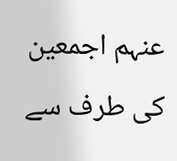عنہم اجمعین کی طرف سے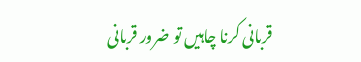قربانی کرنا چاہیں تو ضرور قربانی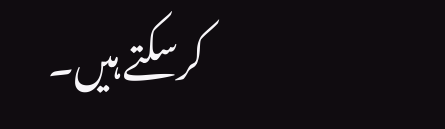کرسکتے ہیں۔